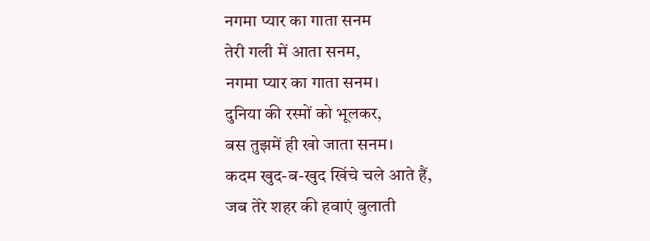नगमा प्यार का गाता सनम
तेरी गली में आता सनम,
नगमा प्यार का गाता सनम।
दुनिया की रस्मों को भूलकर,
बस तुझमें ही खो जाता सनम।
कदम खुद-ब-खुद खिंचे चले आते हैं,
जब तेरे शहर की हवाएं बुलाती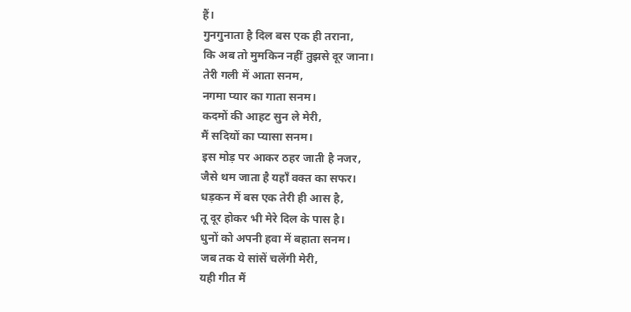हैं।
गुनगुनाता है दिल बस एक ही तराना,
कि अब तो मुमकिन नहीं तुझसे दूर जाना।
तेरी गली में आता सनम,
नगमा प्यार का गाता सनम।
कदमों की आहट सुन ले मेरी,
मैं सदियों का प्यासा सनम।
इस मोड़ पर आकर ठहर जाती है नजर,
जैसे थम जाता है यहाँ वक्त का सफर।
धड़कन में बस एक तेरी ही आस है,
तू दूर होकर भी मेरे दिल के पास है।
धुनों को अपनी हवा में बहाता सनम।
जब तक ये सांसें चलेंगी मेरी,
यही गीत मैं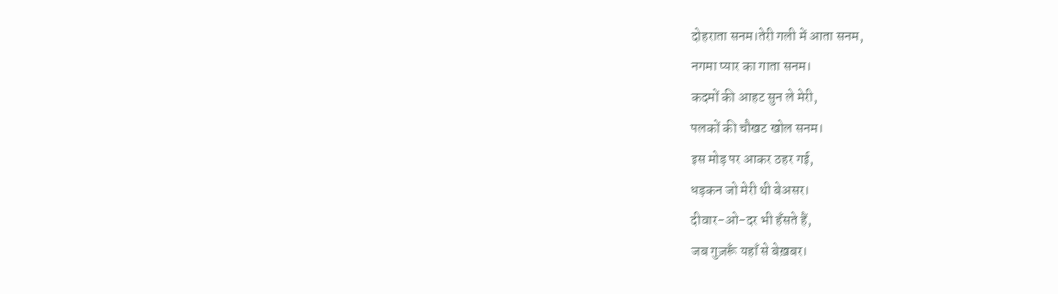दोहराता सनम।तेरी गली में आता सनम,
नगमा प्यार का गाता सनम।
कदमों की आहट सुन ले मेरी,
पलकों की चौखट खोल सनम।
इस मोड़ पर आकर ठहर गई,
धड़कन जो मेरी थी बेअसर।
दीवार-ओ-दर भी हँसते हैं,
जब गुज़रूँ यहाँ से बेख़बर।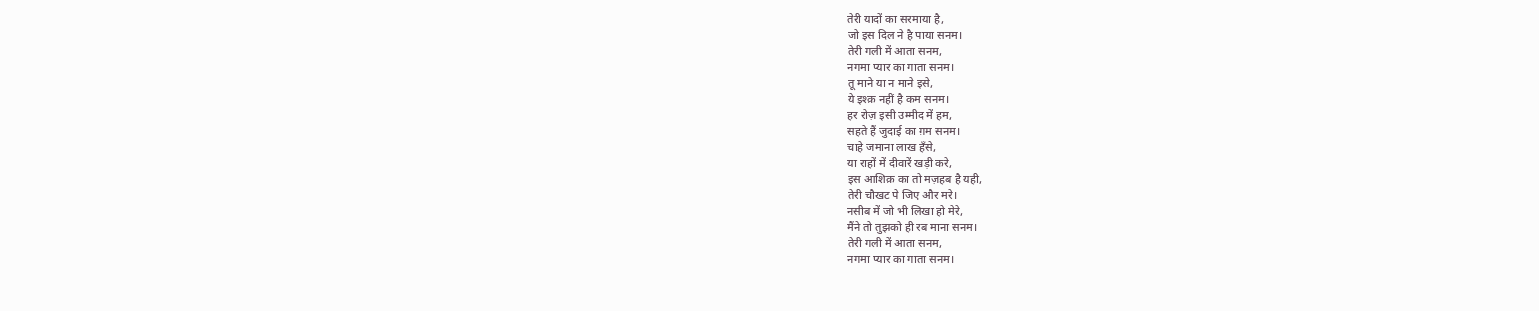तेरी यादों का सरमाया है,
जो इस दिल ने है पाया सनम।
तेरी गली में आता सनम,
नगमा प्यार का गाता सनम।
तू माने या न माने इसे,
ये इश्क़ नहीं है कम सनम।
हर रोज़ इसी उम्मीद में हम,
सहते हैं जुदाई का ग़म सनम।
चाहे जमाना लाख हँसे,
या राहों में दीवारें खड़ी करे,
इस आशिक़ का तो मज़हब है यही,
तेरी चौखट पे जिए और मरे।
नसीब में जो भी लिखा हो मेरे,
मैंने तो तुझको ही रब माना सनम।
तेरी गली में आता सनम,
नगमा प्यार का गाता सनम।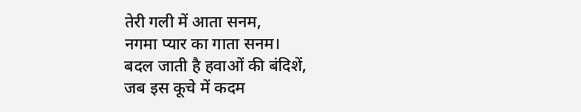तेरी गली में आता सनम,
नगमा प्यार का गाता सनम।
बदल जाती है हवाओं की बंदिशें,
जब इस कूचे में कदम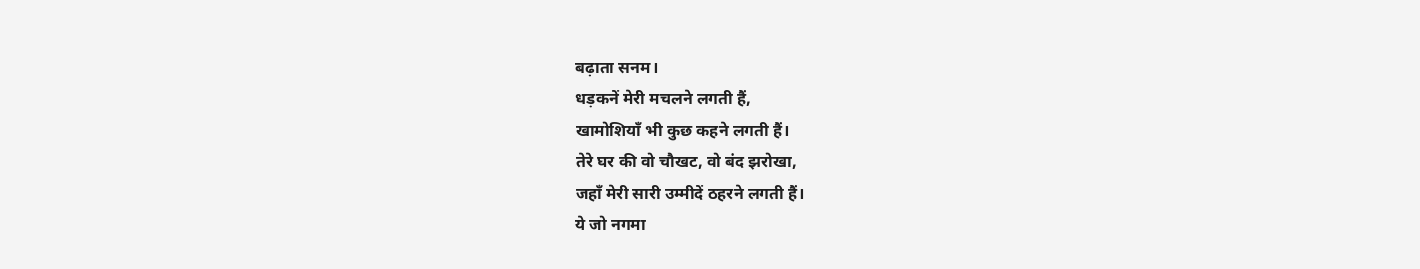बढ़ाता सनम।
धड़कनें मेरी मचलने लगती हैं,
खामोशियाँ भी कुछ कहने लगती हैं।
तेरे घर की वो चौखट, वो बंद झरोखा,
जहाँ मेरी सारी उम्मीदें ठहरने लगती हैं।
ये जो नगमा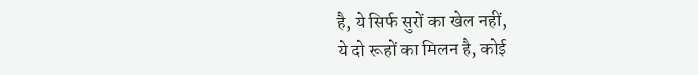है, ये सिर्फ सुरों का खेल नहीं,
ये दो रूहों का मिलन है, कोई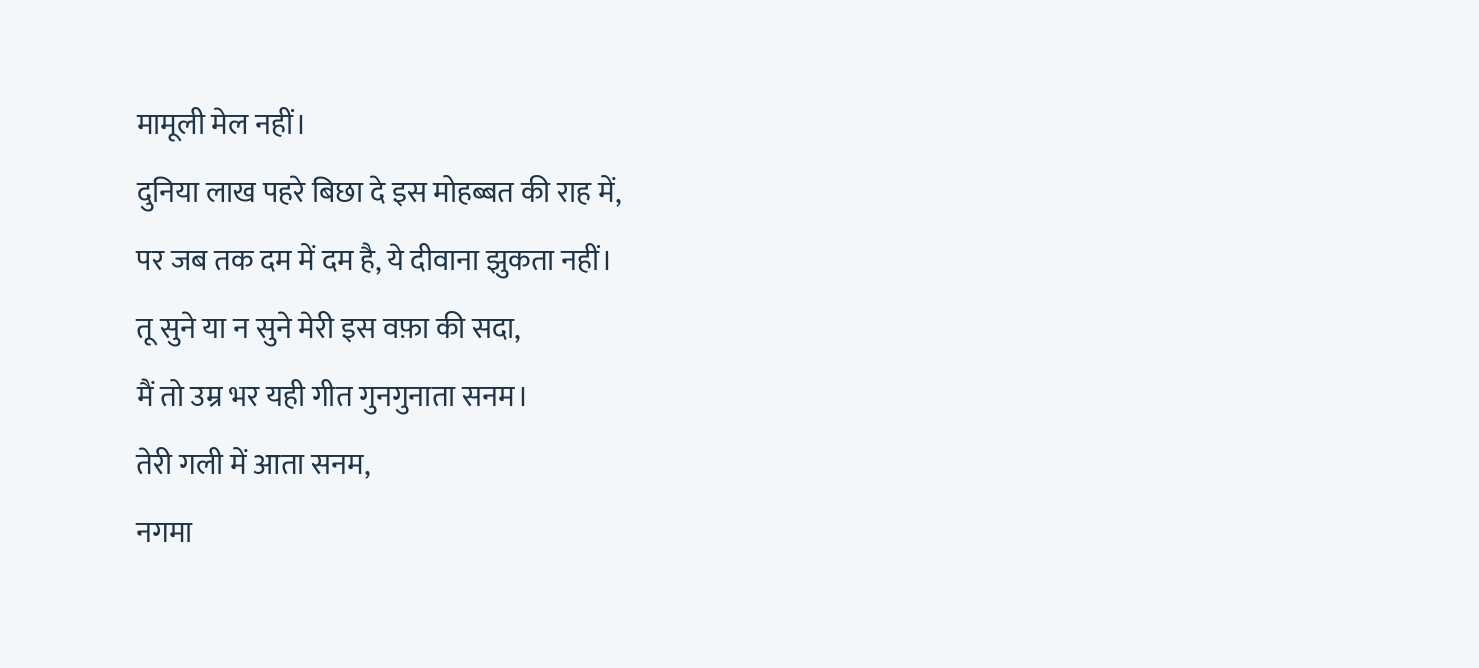मामूली मेल नहीं।
दुनिया लाख पहरे बिछा दे इस मोहब्बत की राह में,
पर जब तक दम में दम है, ये दीवाना झुकता नहीं।
तू सुने या न सुने मेरी इस वफ़ा की सदा,
मैं तो उम्र भर यही गीत गुनगुनाता सनम।
तेरी गली में आता सनम,
नगमा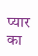प्यार का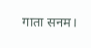गाता सनम।